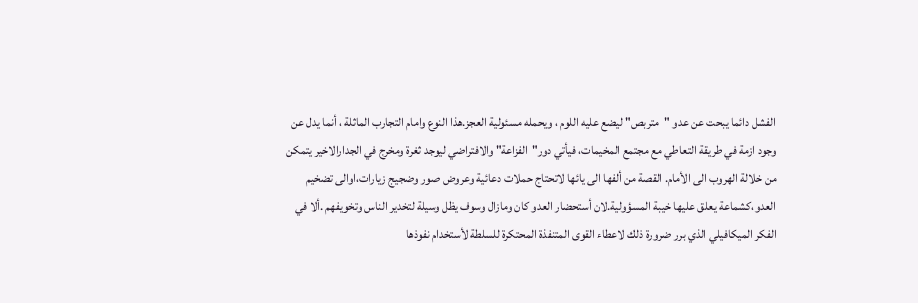الفشل دائما يبحت عن عدو "متربص" ليضع عليه اللوم ، ويحمله مسئولية العجز.هذا النوع وامام التجارب الماثلة ، أنما يدل عن وجود ازمة في طريقة التعاطي مع مجتمع المخيمات، فيأتي دور"الفزاعة" والافتراضي ليوجد ثغرة ومخرج في الجدارالاخير يتمكن من خلالة الهروب الى الأمام. القصة من ألفها الى يائها لاتحتاج حملات دعائية وعروض صور وضجيج زيارات،اوالى تضخيم العدو،كشماعة يعلق عليها خيبة المسؤولية.لان أستحضار العدو كان ومازال وسوف يظل وسيلة لتخدير الناس وتخويفهم .ألا في الفكر الميكافيلي الذي برر ضرورة ذلك لاعطاء القوى المتنفذة المحتكرة للسلطة لأستخدام نفوذها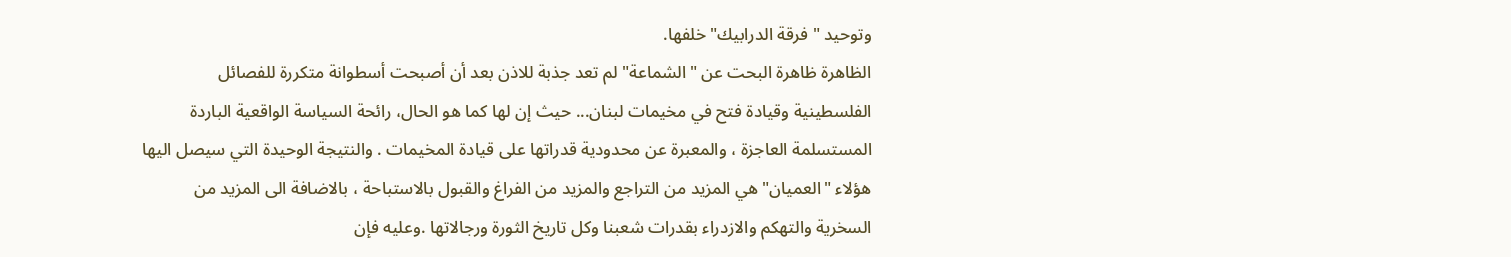وتوحيد " فرقة الدرابيك" خلفها.
الظاهرة ظاهرة البحت عن "الشماعة" لم تعد جذبة للاذن بعد أن أصبحت أسطوانة متكررة للفصائل الفلسطينية وقيادة فتح في مخيمات لبنان... حيث إن لها كما هو الحال، رائحة السياسة الواقعية الباردة المستسلمة العاجزة ، والمعبرة عن محدودية قدراتها على قيادة المخيمات . والنتيجة الوحيدة التي سيصل اليها هؤلاء "العميان" هي المزيد من التراجع والمزيد من الفراغ والقبول بالاستباحة ، بالاضافة الى المزيد من السخرية والتهكم والازدراء بقدرات شعبنا وكل تاريخ الثورة ورجالاتها .وعليه فإن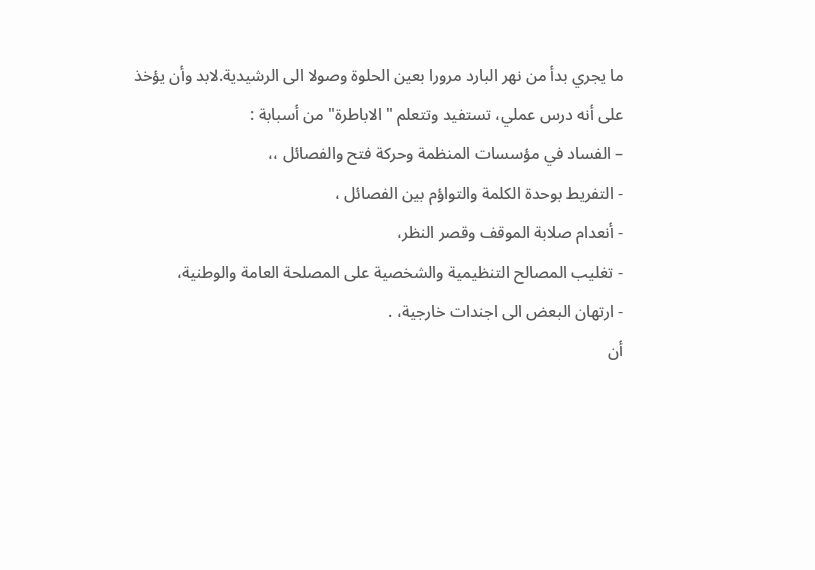ما يجري بدأ من نهر البارد مرورا بعين الحلوة وصولا الى الرشيدية.لابد وأن يؤخذ على أنه درس عملي، تستفيد وتتعلم " الاباطرة" من أسبابة :
– الفساد في مؤسسات المنظمة وحركة فتح والفصائل ،،
- التفريط بوحدة الكلمة والتواؤم بين الفصائل ،
- أنعدام صلابة الموقف وقصر النظر،
- تغليب المصالح التنظيمية والشخصية على المصلحة العامة والوطنية،
- ارتهان البعض الى اجندات خارجية، .
أن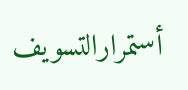أستمرارالتسويف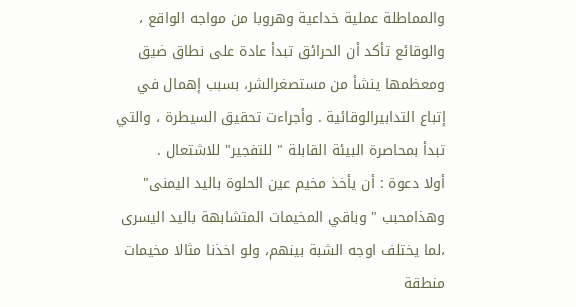والمماطلة عملية خداعية وهروبا من مواجه الواقع ، والوقائع تأكد أن الحرائق تبدأ عادة على نطاق ضيق ومعظمها ينشأ من مستصغرالشر، بسبب إهمال في إتباع التدابيرالوقائية . وأجراءت تحقيق السيطرة ، والتي تبدأ بمحاصرة البيئة القابلة " للتفجير" للاشتعال .
أولا دعوة : أن يأخذ مخيم عين الحلوة باليد اليمنى" وهذامحبب " وباقي المخيمات المتشابهة باليد اليسرى ،لما يختلف اوجه الشبة بينهم، ولو اخذنا مثالا مخيمات منطقة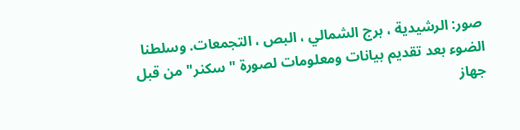صور: الرشيدية ، برج الشمالي ، البص ، التجمعات. وسلطنا الضوء بعد تقديم بيانات ومعلومات لصورة " سكنر" من قبل جهاز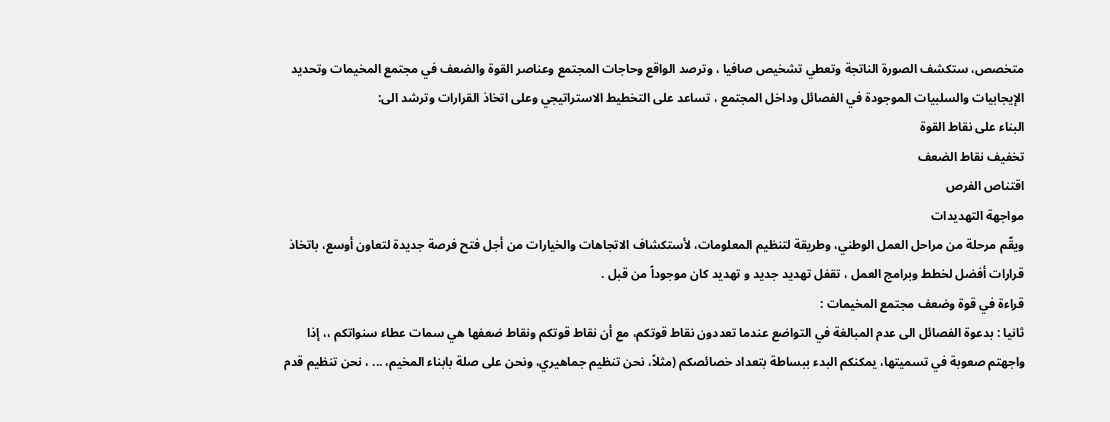متخصص، ستكشف الصورة الناتجة وتعطي تشخيص صافيا ، وترصد الواقع وحاجات المجتمع وعناصر القوة والضعف في مجتمع المخيمات وتحديد الإيجابيات والسلبيات الموجودة في الفصائل وداخل المجتمع ، تساعد على التخطيط الاستراتيجي وعلى اتخاذ القرارات وترشد الى:
البناء على نقاط القوة
تخفيف نقاط الضعف
اقتناص الفرص
مواجهة التهديدات
ويقّم مرحلة من مراحل العمل الوطني، وطريقة لتنظيم المعلومات، لأستكشاف الاتجاهات والخيارات من أجل فتح فرصة جديدة لتعاون أوسع، باتخاذ قرارات أفضل لخطط وبرامج العمل ، تقفل تهديد جديد و تهديد كان موجوداً من قبل .
قراءة في قوة وضعف مجتمع المخيمات :
ثانيا : بدعوة الفصائل الى عدم المبالغة في التواضع عندما تعددون نقاط قوتكم، مع أن نقاط قوتكم ونقاط ضعفها هي سمات عطاء سنواتكم ،، إذا واجهتم صعوبة في تسميتها، يمكنكم البدء ببساطة بتعداد خصائصكم (مثلاً، نحن تنظيم جماهيري، ونحن على صلة بابناء المخيم، ... ، نحن تنظيم قدم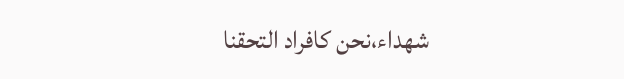شهداء،نحن كافراد التحقنا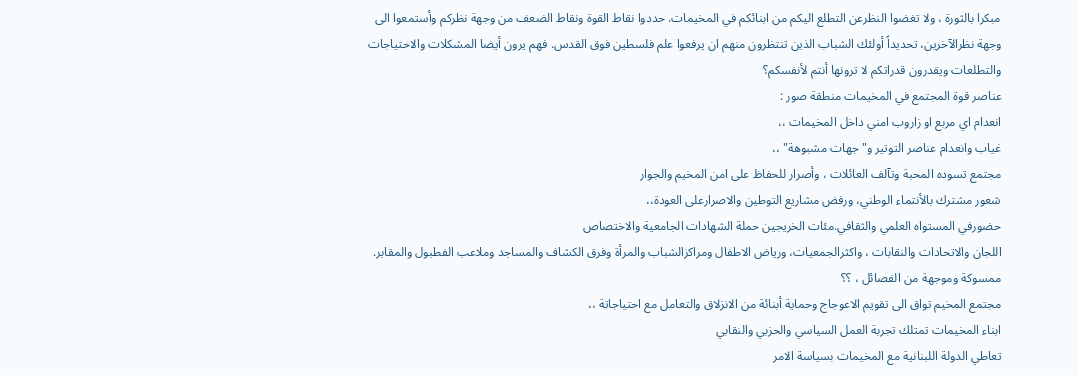مبكرا بالثورة ، ولا تغضوا النظرعن التطلع اليكم من ابنائكم في المخيمات. حددوا نقاط القوة ونقاط الضعف من وجهة نظركم وأستمعوا الى وجهة نظرالآخرين، تحديداً أولئك الشباب الذين تنتظرون منهم ان يرفعوا علم فلسطين فوق القدس. فهم يرون أيضا المشكلات والاحتياجات والتطلعات ويقدرون قدراتكم لا ترونها أنتم لأنفسكم؟
عناصر قوة المجتمع في المخيمات منطقة صور :
انعدام اي مربع او زاروب امني داخل المخيمات ،،
غياب وانعدام عناصر التوتير و"جهات مشبوهة" ،،
مجتمع تسوده المحبة وتآلف العائلات ، وأصرار للحفاظ على امن المخيم والجوار
شعور مشترك بالأنتماء الوطني، ورفض مشاريع التوطين والاصرارعلى العودة،،
حضورفي المستواه العلمي والثقافي.مئات الخريجين حملة الشهادات الجامعية والاختصاص
اللجان والاتحادات والنقابات ، واكثرالجمعيات، ورياض الاطفال ومراكزالشباب والمرأة وفرق الكشاف والمساجد وملاعب الفطبول والمقابر. ممسوكة وموجهة من الفصائل ، ؟؟
مجتمع المخيم تواق الى تقويم الاعوجاج وحماية أبنائة من الانزلاق والتعامل مع احتياجاتة ،،
ابناء المخيمات تمتلك تجربة العمل السياسي والحزبي والنقابي
تعاطي الدولة اللبنانية مع المخيمات بسياسة الامر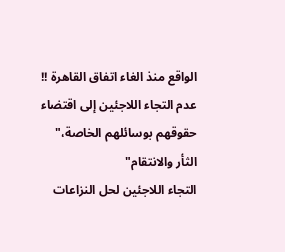الواقع منذ الغاء اتفاق القاهرة !!
عدم التجاء اللاجئين إلى اقتضاء حقوقهم بوسائلهم الخاصة،" الثأر والانتقام"
التجاء اللاجئين لحل النزاعات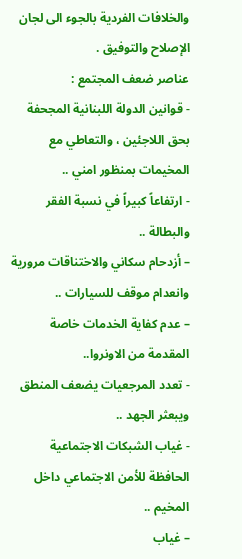والخلافات الفردية بالجوء الى لجان الإصلاح والتوفيق .
عناصر ضعف المجتمع :
- قوانين الدولة اللبنانية المجحفة بحق اللاجئين ، والتعاطي مع المخيمات بمنظور امني ..
- ارتفاعاً كبيراً في نسبة الفقر والبطالة ..
– أزدحام سكاني والاختناقات مرورية وانعدام موقف للسيارات ..
– عدم كفاية الخدمات خاصة المقدمة من الاونروا..
- تعدد المرجعيات يضعف المنطق ويبعثر الجهد ..
- غياب الشبكات الاجتماعية الحافظة للأمن الاجتماعي داخل المخيم ..
– غياب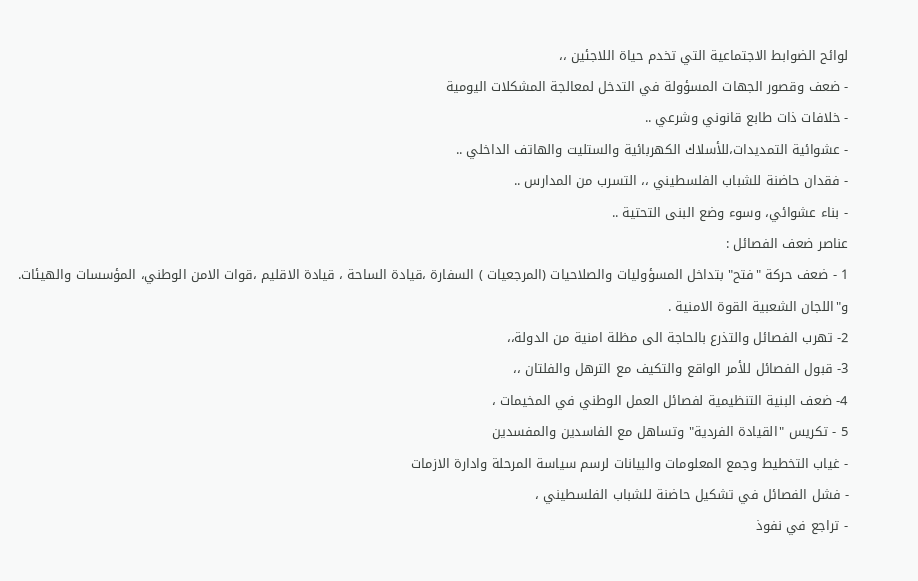لوائح الضوابط الاجتماعية التي تخدم حياة اللاجئين ،،
- ضعف وقصور الجهات المسؤولة في التدخل لمعالجة المشكلات اليومية
- خلافات ذات طابع قانوني وشرعي ..
- عشوائية التمديدات،للأسلاك الكهربائية والستليت والهاتف الداخلي ..
- فقدان حاضنة للشباب الفلسطيني ،، التسرب من المدارس ..
- بناء عشوائي، وسوء وضع البنى التحتية ..
عناصر ضعف الفصائل :
1 - ضعف حركة "فتح" بتداخل المسؤوليات والصلاحيات (المرجعيات ) السفارة ،قيادة الساحة ، قيادة الاقليم ،قوات الامن الوطني، المؤسسات والهيئات. و"اللجان الشعبية القوة الامنية .
2- تهرب الفصائل والتذرع بالحاجة الى مظلة امنية من الدولة،،
3- قبول الفصائل للأمر الواقع والتكيف مع الترهل والفلتان ،،
4- ضعف البنية التنظيمية لفصائل العمل الوطني في المخيمات ،
5 - تكريس "القيادة الفردية" وتساهل مع الفاسدين والمفسدين
- غياب التخطيط وجمع المعلومات والبيانات لرسم سياسة المرحلة وادارة الازمات
- فشل الفصائل في تشكيل حاضنة للشباب الفلسطيني ،
- تراجع في نفوذ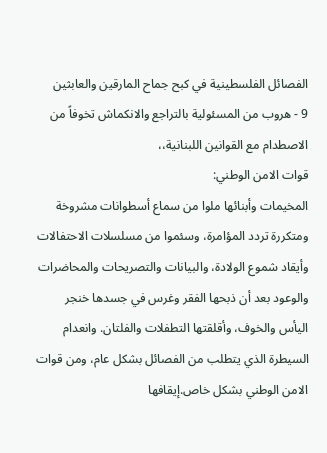الفصائل الفلسطينية في كبح جماح المارقين والعابثين
9 - هروب من المسئولية بالتراجع والانكماش تخوفاً من الاصطدام مع القوانين اللبنانية،،
قوات الامن الوطني:
المخيمات وأبنائها ملوا من سماع أسطوانات مشروخة ومتكررة تردد المؤامرة، وسئموا من مسلسلات الاحتفالات وأيقاد شموع الولادة، والبيانات والتصريحات والمحاضرات والوعود بعد أن ذبحها الفقر وغرس في جسدها خنجر اليأس والخوف، وأقلقتها التطفلات والفلتان. وانعدام السيطرة الذي يتطلب من الفصائل بشكل عام، ومن قوات الامن الوطني بشكل خاص.إيقافها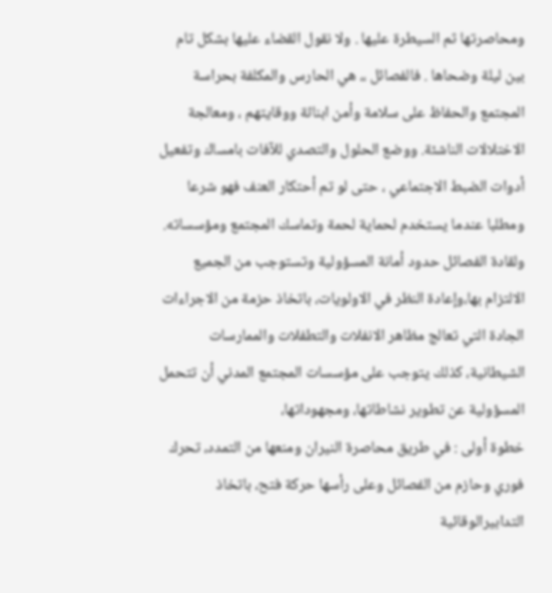ومحاصرتها ثم السيطرة عليها . ولا نقول القضاء عليها بشكل تام بين ليلة وضحاها . فالفصائل ،، هي الحارس والمكلفة بحراسة المجتمع والحفاظ على سلامة وأمن ابنائة ووقايتهم ، ومعالجة الاختلالات الناشئة. ووضع الحلول والتصدي للآفات بامساك وتفعيل أدوات الضبط الاجتماعي ، حتى لو تم أحتكار العنف فهو شرعا ومطلبا عندما يستخدم لحماية لحمة وتماسك المجتمع ومؤسساته. ولقادة الفصائل حدود أمانة المسؤولية وتستوجب من الجميع الالتزام بها،وإعادة النظر في الاولويات، باتخاذ حزمة من الاجراءات الجادة التي تعالج مظاهر الانفلات والتطفلات والممارسات الشيطانية، كذلك يتوجب على مؤسسات المجتمع المدني أن تتحمل المسؤولية عن تطوير نشاطاتها، ومجهوداتها،
خطوة أولى : في طريق محاصرة النيران ومنعها من التمدد، تحرك فوري وحازم من الفصائل وعلى رأسها حركة فتح، باتخاذ التدابيرالوقائية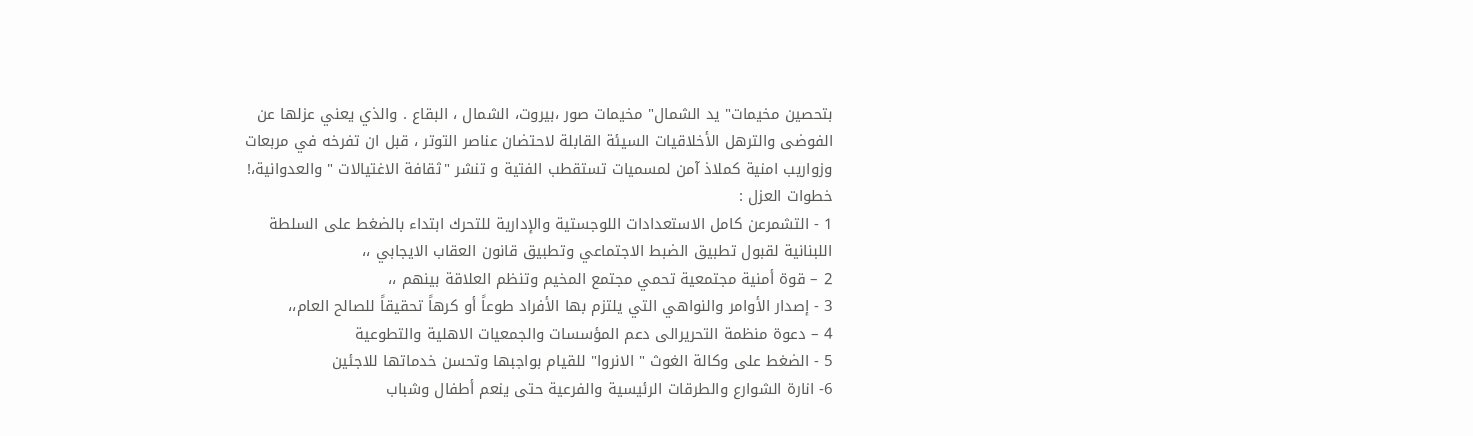بتحصين مخيمات" يد الشمال" مخيمات صور ،بيروت، الشمال ، البقاع . والذي يعني عزلها عن الفوضى والترهل الأخلاقيات السيئة القابلة لاحتضان عناصر التوتر ، قبل ان تفرخه في مربعات وزواريب امنية كملاذ آمن لمسميات تستقطب الفتية و تنشر "ثقافة الاغتيالات " والعدوانية،!
خطوات العزل :
1 - التشمرعن كامل الاستعدادات اللوجستية والإدارية للتحرك ابتداء بالضغط على السلطة اللبنانية لقبول تطبيق الضبط الاجتماعي وتطبيق قانون العقاب الايجابي ،،
2 – قوة أمنية مجتمعية تحمي مجتمع المخيم وتنظم العلاقة بينهم ،،
3 - إصدار الأوامر والنواهي التي يلتزم بها الأفراد طوعاً أو كرهاً تحقيقاً للصالح العام،،
4 – دعوة منظمة التحريرالى دعم المؤسسات والجمعيات الاهلية والتطوعية
5 - الضغط على وكالة الغوث " الانروا" للقيام بواجبها وتحسن خدماتها للاجئين
6- انارة الشوارع والطرقات الرئيسية والفرعية حتى ينعم أطفال وشباب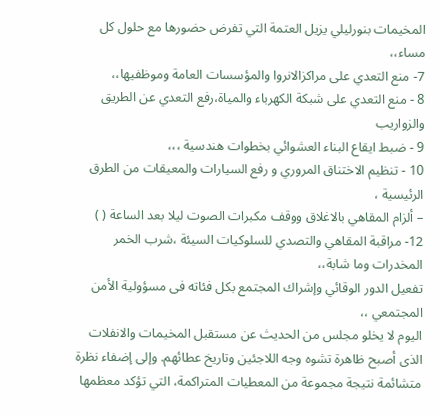المخيمات بنورليلي يزيل العتمة التي تفرض حضورها مع حلول كل مساء،،
7- منع التعدي على مراكزالانروا والمؤسسات العامة وموظفيها،،
8 - منع التعدي على شبكة الكهرباء والمياة،رفع التعدي عن الطريق والزواريب
9 - ضبط ايقاع البناء العشوائي بخطوات هندسية ،،،
10 - تنظيم الاختناق المروري و رفع السيارات والمعيقات من الطرق الرئيسية ،
– ألزام المقاهي بالاغلاق ووقف مكبرات الصوت ليلا بعد الساعة ( )
12- مراقبة المقاهي والتصدي للسلوكيات السيئة ،شرب الخمر المخدرات وما شابة،،
تفعيل الدور الوقائي وإشراك المجتمع بكل فئاته فى مسؤولية الأمن المجتمعي ،،
اليوم لا يخلو مجلس من الحديث عن مستقبل المخيمات والانفلات الذى أصبح ظاهرة تشوه وجه اللاجئين وتاريخ عطائهم. وإلى إضفاء نظرة متشائمة نتيجة مجموعة من المعطيات المتراكمة، التي تؤكد معظمها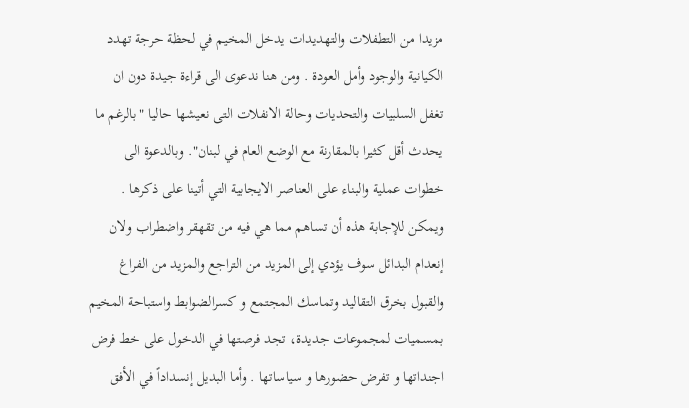مزيدا من التطفلات والتهديدات يدخل المخيم في لحظة حرجة تهدد الكيانية والوجود وأمل العودة . ومن هنا ندعوى الى قراءة جيدة دون ان تغفل السلبيات والتحديات وحالة الانفلات التى نعيشها حاليا "بالرغم ما يحدث أقل كثيرا بالمقارنة مع الوضع العام في لبنان". وبالدعوة الى خطوات عملية والبناء على العناصر الايجابية التي أتينا على ذكرها . ويمكن للإجابة هذه أن تساهم مما هي فيه من تقهقر واضطراب ولان إنعدام البدائل سوف يؤدي إلى المزيد من التراجع والمزيد من الفراغ والقبول بخرق التقاليد وتماسك المجتمع و كسرالضوابط واستباحة المخيم بمسميات لمجموعات جديدة، تجد فرصتها في الدخول على خط فرض اجنداتها و تفرض حضورها و سياساتها . وأما البديل إنسداداً في الأفق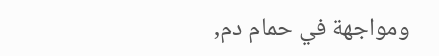ومواجهة في حمام دم,